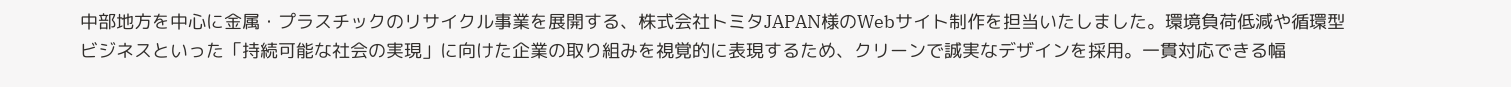中部地方を中心に金属・プラスチックのリサイクル事業を展開する、株式会社トミタJAPAN様のWebサイト制作を担当いたしました。環境負荷低減や循環型ビジネスといった「持続可能な社会の実現」に向けた企業の取り組みを視覚的に表現するため、クリーンで誠実なデザインを採用。一貫対応できる幅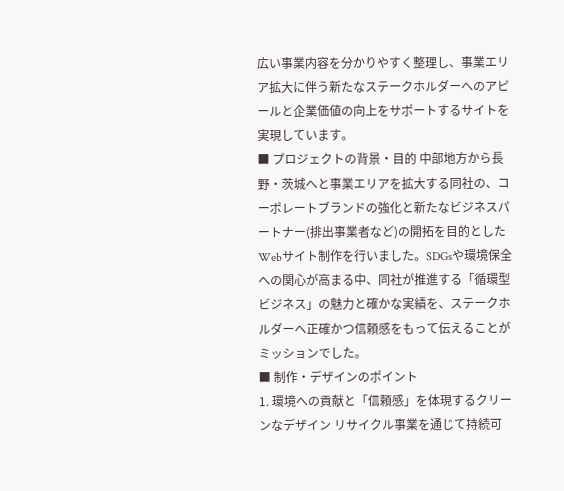広い事業内容を分かりやすく整理し、事業エリア拡大に伴う新たなステークホルダーへのアピールと企業価値の向上をサポートするサイトを実現しています。
■ プロジェクトの背景・目的 中部地方から長野・茨城へと事業エリアを拡大する同社の、コーポレートブランドの強化と新たなビジネスパートナー(排出事業者など)の開拓を目的としたWebサイト制作を行いました。SDGsや環境保全への関心が高まる中、同社が推進する「循環型ビジネス」の魅力と確かな実績を、ステークホルダーへ正確かつ信頼感をもって伝えることがミッションでした。
■ 制作・デザインのポイント
1. 環境への貢献と「信頼感」を体現するクリーンなデザイン リサイクル事業を通じて持続可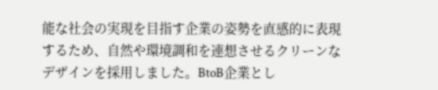能な社会の実現を目指す企業の姿勢を直感的に表現するため、自然や環境調和を連想させるクリーンなデザインを採用しました。BtoB企業とし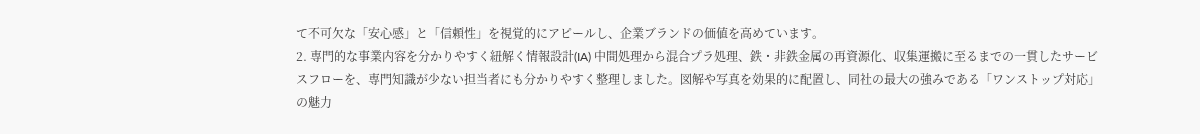て不可欠な「安心感」と「信頼性」を視覚的にアピールし、企業ブランドの価値を高めています。
2. 専門的な事業内容を分かりやすく紐解く情報設計(IA) 中間処理から混合プラ処理、鉄・非鉄金属の再資源化、収集運搬に至るまでの一貫したサービスフローを、専門知識が少ない担当者にも分かりやすく整理しました。図解や写真を効果的に配置し、同社の最大の強みである「ワンストップ対応」の魅力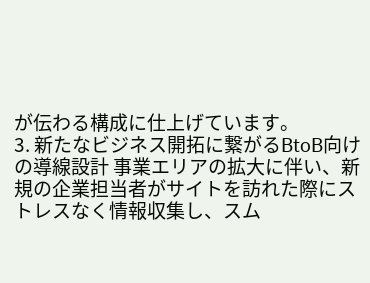が伝わる構成に仕上げています。
3. 新たなビジネス開拓に繋がるBtoB向けの導線設計 事業エリアの拡大に伴い、新規の企業担当者がサイトを訪れた際にストレスなく情報収集し、スム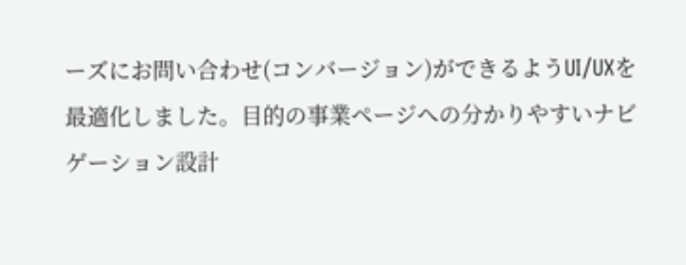ーズにお問い合わせ(コンバージョン)ができるようUI/UXを最適化しました。目的の事業ページへの分かりやすいナビゲーション設計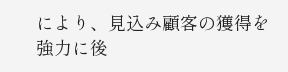により、見込み顧客の獲得を強力に後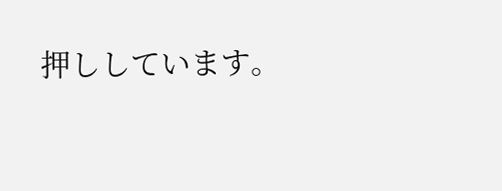押ししています。